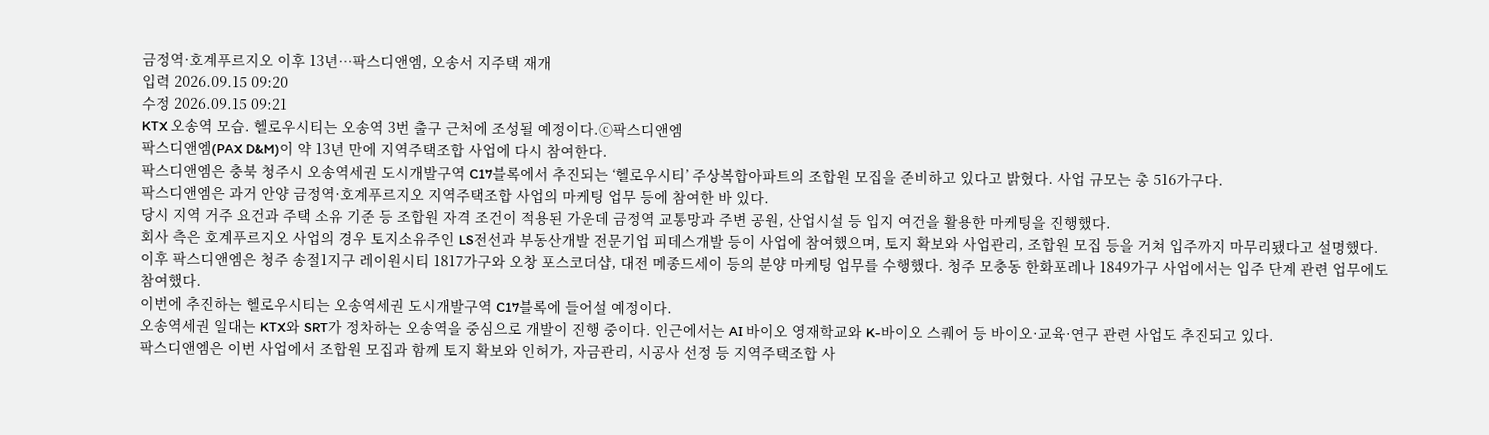금정역·호계푸르지오 이후 13년…팍스디앤엠, 오송서 지주택 재개
입력 2026.09.15 09:20
수정 2026.09.15 09:21
KTX 오송역 모습. 헬로우시티는 오송역 3번 출구 근처에 조성될 예정이다.ⓒ팍스디앤엠
팍스디앤엠(PAX D&M)이 약 13년 만에 지역주택조합 사업에 다시 참여한다.
팍스디앤엠은 충북 청주시 오송역세권 도시개발구역 C17블록에서 추진되는 ‘헬로우시티’ 주상복합아파트의 조합원 모집을 준비하고 있다고 밝혔다. 사업 규모는 총 516가구다.
팍스디앤엠은 과거 안양 금정역·호계푸르지오 지역주택조합 사업의 마케팅 업무 등에 참여한 바 있다.
당시 지역 거주 요건과 주택 소유 기준 등 조합원 자격 조건이 적용된 가운데 금정역 교통망과 주변 공원, 산업시설 등 입지 여건을 활용한 마케팅을 진행했다.
회사 측은 호계푸르지오 사업의 경우 토지소유주인 LS전선과 부동산개발 전문기업 피데스개발 등이 사업에 참여했으며, 토지 확보와 사업관리, 조합원 모집 등을 거쳐 입주까지 마무리됐다고 설명했다.
이후 팍스디앤엠은 청주 송절1지구 레이원시티 1817가구와 오창 포스코더샵, 대전 메종드세이 등의 분양 마케팅 업무를 수행했다. 청주 모충동 한화포레나 1849가구 사업에서는 입주 단계 관련 업무에도 참여했다.
이번에 추진하는 헬로우시티는 오송역세권 도시개발구역 C17블록에 들어설 예정이다.
오송역세권 일대는 KTX와 SRT가 정차하는 오송역을 중심으로 개발이 진행 중이다. 인근에서는 AI 바이오 영재학교와 K-바이오 스퀘어 등 바이오·교육·연구 관련 사업도 추진되고 있다.
팍스디앤엠은 이번 사업에서 조합원 모집과 함께 토지 확보와 인허가, 자금관리, 시공사 선정 등 지역주택조합 사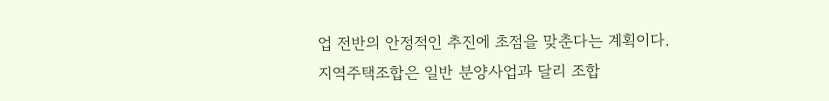업 전반의 안정적인 추진에 초점을 맞춘다는 계획이다.
지역주택조합은 일반 분양사업과 달리 조합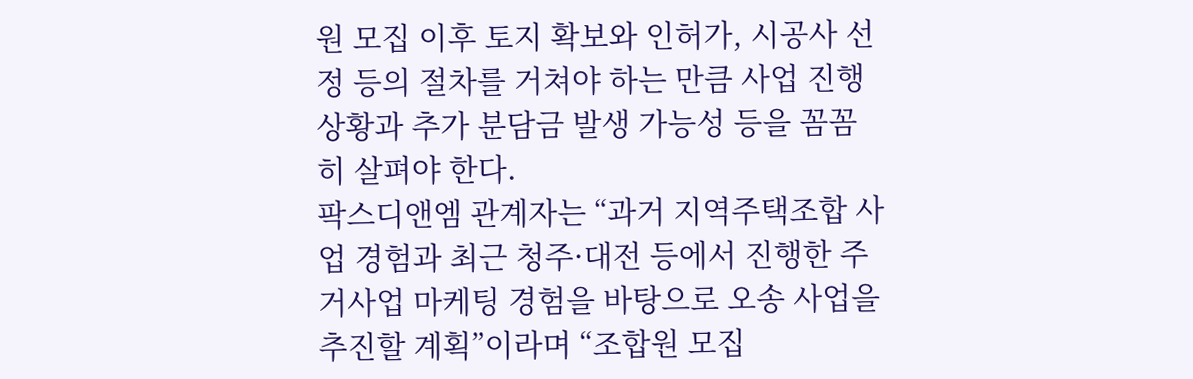원 모집 이후 토지 확보와 인허가, 시공사 선정 등의 절차를 거쳐야 하는 만큼 사업 진행 상황과 추가 분담금 발생 가능성 등을 꼼꼼히 살펴야 한다.
팍스디앤엠 관계자는 “과거 지역주택조합 사업 경험과 최근 청주·대전 등에서 진행한 주거사업 마케팅 경험을 바탕으로 오송 사업을 추진할 계획”이라며 “조합원 모집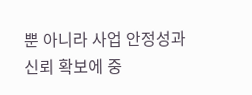뿐 아니라 사업 안정성과 신뢰 확보에 중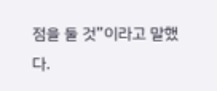점을 둘 것”이라고 말했다.